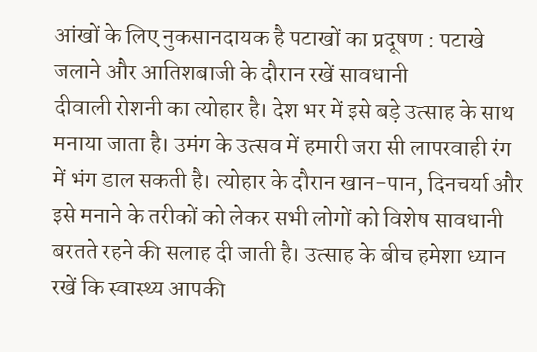आंखों के लिए नुकसानदायक है पटाखों का प्रदूषण : पटाखे जलाने और आतिशबाजी के दौरान रखें सावधानी
दीवाली रोशनी का त्योहार है। देश भर में इसे बड़े उत्साह के साथ मनाया जाता है। उमंग के उत्सव में हमारी जरा सी लापरवाही रंग में भंग डाल सकती है। त्योहार के दौरान खान-पान, दिनचर्या और इसे मनाने के तरीकों को लेकर सभी लोगों को विशेष सावधानी बरतते रहने की सलाह दी जाती है। उत्साह के बीच हमेशा ध्यान रखें कि स्वास्थ्य आपकी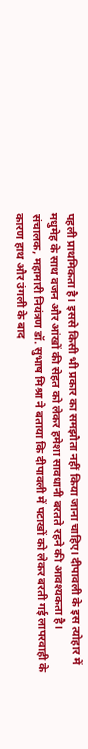पहली प्राथमिकता है। इससे किसी भी प्रकार का समझौता नहीं किया जाना चाहिए। दीपावली के इस त्योहार में मधुमेह के साथ वजन और आंखों की सेहत को लेकर हमेशा सावधानी बरतते रहने की आवश्यकता है।
संचालक, महामारी नियंत्रण डॉ. सुभाष मिश्रा ने बताया कि दीपावली में पटाखों को लेकर बरती गई लापरवाही के कारण हाथ और उंगली के बाद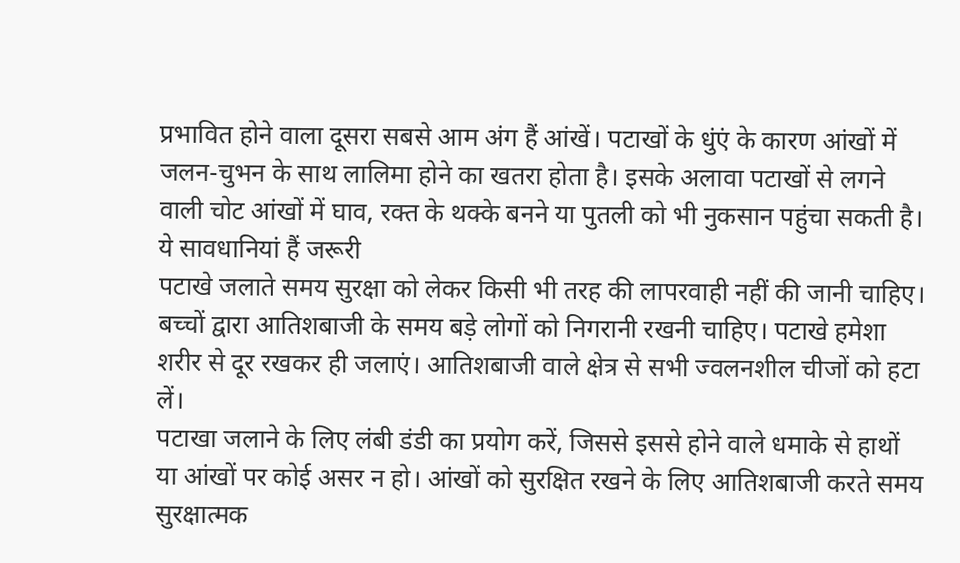प्रभावित होने वाला दूसरा सबसे आम अंग हैं आंखें। पटाखों के धुंएं के कारण आंखों में जलन-चुभन के साथ लालिमा होने का खतरा होता है। इसके अलावा पटाखों से लगने वाली चोट आंखों में घाव, रक्त के थक्के बनने या पुतली को भी नुकसान पहुंचा सकती है।
ये सावधानियां हैं जरूरी
पटाखे जलाते समय सुरक्षा को लेकर किसी भी तरह की लापरवाही नहीं की जानी चाहिए। बच्चों द्वारा आतिशबाजी के समय बड़े लोगों को निगरानी रखनी चाहिए। पटाखे हमेशा शरीर से दूर रखकर ही जलाएं। आतिशबाजी वाले क्षेत्र से सभी ज्वलनशील चीजों को हटा लें।
पटाखा जलाने के लिए लंबी डंडी का प्रयोग करें, जिससे इससे होने वाले धमाके से हाथों या आंखों पर कोई असर न हो। आंखों को सुरक्षित रखने के लिए आतिशबाजी करते समय सुरक्षात्मक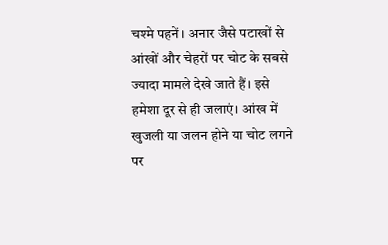चश्मे पहनें। अनार जैसे पटाखों से आंखों और चेहरों पर चोट के सबसे ज्यादा मामले देखे जाते हैं। इसे हमेशा दूर से ही जलाएं। आंख में खुजली या जलन होने या चोट लगने पर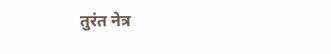तुरंत नेत्र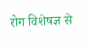रोग विशेषज्ञ से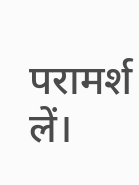परामर्श लें।